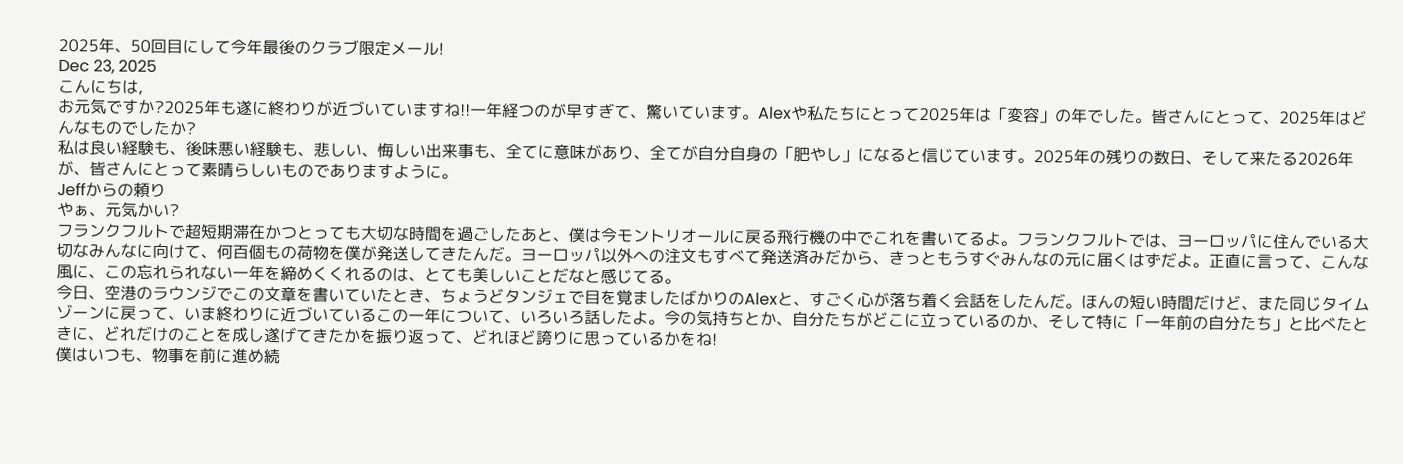2025年、50回目にして今年最後のクラブ限定メール!
Dec 23, 2025
こんにちは,
お元気ですか?2025年も遂に終わりが近づいていますね!!一年経つのが早すぎて、驚いています。Alexや私たちにとって2025年は「変容」の年でした。皆さんにとって、2025年はどんなものでしたか?
私は良い経験も、後味悪い経験も、悲しい、悔しい出来事も、全てに意味があり、全てが自分自身の「肥やし」になると信じています。2025年の残りの数日、そして来たる2026年が、皆さんにとって素晴らしいものでありますように。
Jeffからの頼り
やぁ、元気かい?
フランクフルトで超短期滞在かつとっても大切な時間を過ごしたあと、僕は今モントリオールに戻る飛行機の中でこれを書いてるよ。フランクフルトでは、ヨーロッパに住んでいる大切なみんなに向けて、何百個もの荷物を僕が発送してきたんだ。ヨーロッパ以外への注文もすべて発送済みだから、きっともうすぐみんなの元に届くはずだよ。正直に言って、こんな風に、この忘れられない一年を締めくくれるのは、とても美しいことだなと感じてる。
今日、空港のラウンジでこの文章を書いていたとき、ちょうどタンジェで目を覚ましたばかりのAlexと、すごく心が落ち着く会話をしたんだ。ほんの短い時間だけど、また同じタイムゾーンに戻って、いま終わりに近づいているこの一年について、いろいろ話したよ。今の気持ちとか、自分たちがどこに立っているのか、そして特に「一年前の自分たち」と比べたときに、どれだけのことを成し遂げてきたかを振り返って、どれほど誇りに思っているかをね!
僕はいつも、物事を前に進め続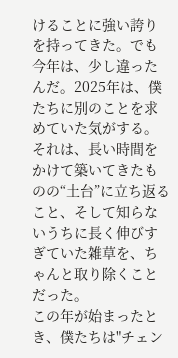けることに強い誇りを持ってきた。でも今年は、少し違ったんだ。2025年は、僕たちに別のことを求めていた気がする。それは、長い時間をかけて築いてきたものの“土台”に立ち返ること、そして知らないうちに長く伸びすぎていた雑草を、ちゃんと取り除くことだった。
この年が始まったとき、僕たちは"チェン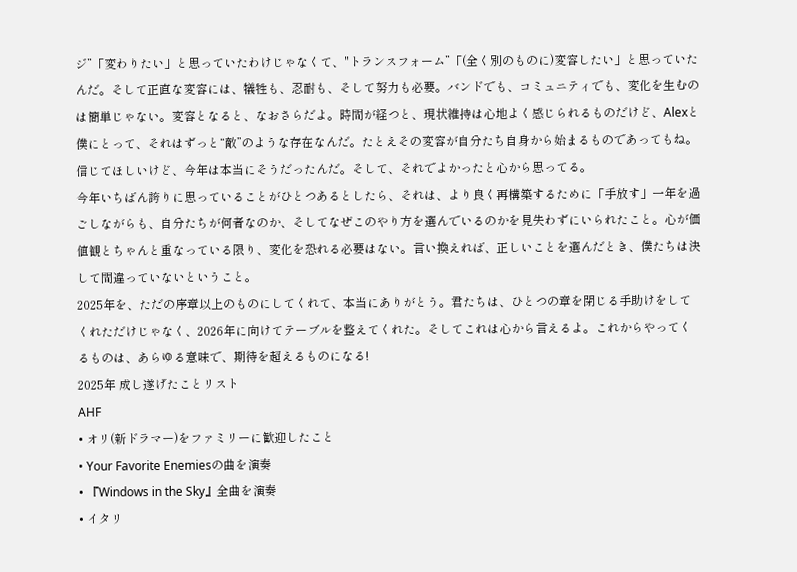ジ”「変わりたい」と思っていたわけじゃなくて、"トランスフォーム”「(全く別のものに)変容したい」と思っていたんだ。そして正直な変容には、犠牲も、忍耐も、そして努力も必要。バンドでも、コミュニティでも、変化を生むのは簡単じゃない。変容となると、なおさらだよ。時間が経つと、現状維持は心地よく感じられるものだけど、Alexと僕にとって、それはずっと“敵”のような存在なんだ。たとえその変容が自分たち自身から始まるものであってもね。信じてほしいけど、今年は本当にそうだったんだ。そして、それでよかったと心から思ってる。
今年いちばん誇りに思っていることがひとつあるとしたら、それは、より良く再構築するために「手放す」一年を過ごしながらも、自分たちが何者なのか、そしてなぜこのやり方を選んでいるのかを見失わずにいられたこと。心が価値観とちゃんと重なっている限り、変化を恐れる必要はない。言い換えれば、正しいことを選んだとき、僕たちは決して間違っていないということ。
2025年を、ただの序章以上のものにしてくれて、本当にありがとう。君たちは、ひとつの章を閉じる手助けをしてくれただけじゃなく、2026年に向けてテーブルを整えてくれた。そしてこれは心から言えるよ。これからやってくるものは、あらゆる意味で、期待を超えるものになる!
2025年 成し遂げたことリスト
AHF
• オリ(新ドラマー)をファミリーに歓迎したこと
• Your Favorite Enemiesの曲を演奏
• 『Windows in the Sky』全曲を演奏
• イタリ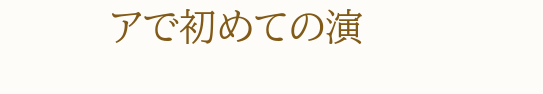アで初めての演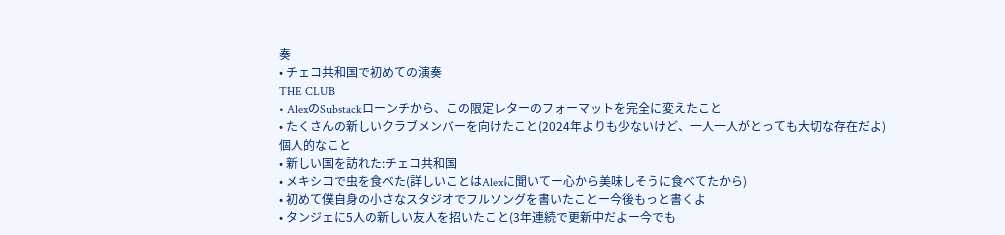奏
• チェコ共和国で初めての演奏
THE CLUB
• AlexのSubstackローンチから、この限定レターのフォーマットを完全に変えたこと
• たくさんの新しいクラブメンバーを向けたこと(2024年よりも少ないけど、一人一人がとっても大切な存在だよ)
個人的なこと
• 新しい国を訪れた:チェコ共和国
• メキシコで虫を食べた(詳しいことはAlexに聞いてー心から美味しそうに食べてたから)
• 初めて僕自身の小さなスタジオでフルソングを書いたことー今後もっと書くよ
• タンジェに5人の新しい友人を招いたこと(3年連続で更新中だよー今でも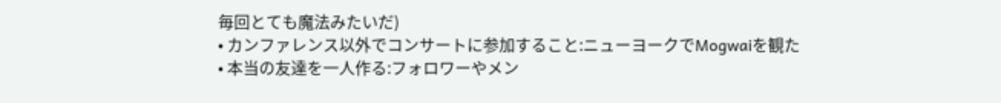毎回とても魔法みたいだ)
• カンファレンス以外でコンサートに参加すること:ニューヨークでMogwaiを観た
• 本当の友達を一人作る:フォロワーやメン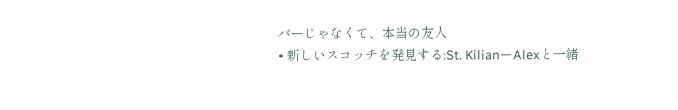バーじゃなくて、本当の友人
• 新しいスコッチを発見する:St. KilianーAlexと一緒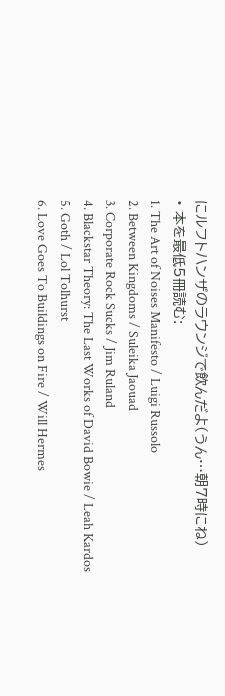にルフトハンザのラウンジで飲んだよ(うん…朝7時にね)
• 本を最低5冊読む:
1. The Art of Noises Manifesto / Luigi Russolo
2. Between Kingdoms / Suleika Jaouad
3. Corporate Rock Sucks / Jim Ruland
4. Blackstar Theory: The Last Works of David Bowie / Leah Kardos
5. Goth / Lol Tolhurst
6. Love Goes To Buildings on Fire / Will Hermes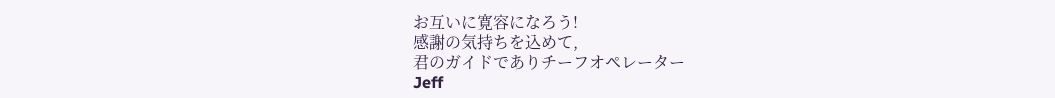お互いに寛容になろう!
感謝の気持ちを込めて,
君のガイドでありチーフオペレーター
Jeff